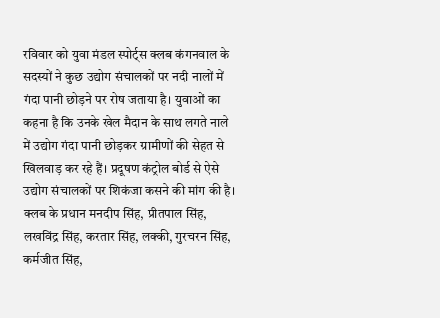रविवार को युवा मंडल स्पोर्ट्स क्लब कंगनवाल के सदस्यों ने कुछ उद्योग संचालकों पर नदी नालों में गंदा पानी छोड़ने पर रोष जताया है। युवाओं का कहना है कि उनके खेल मैदान के साथ लगते नाले में उद्योग गंदा पानी छोड़कर ग्रामीणों की सेहत से खिलवाड़ कर रहे हैं। प्रदूषण कंट्रोल बोर्ड से ऐसे उद्योग संचालकों पर शिकंजा कसने की मांग की है।
क्लब के प्रधान मनदीप सिंह, प्रीतपाल सिंह, लखविंद्र सिंह, करतार सिंह, लक्की, गुरचरन सिंह, कर्मजीत सिंह,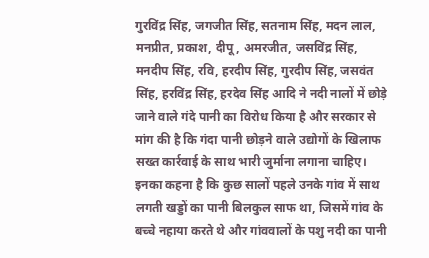गुरविंद्र सिंह, जगजीत सिंह, सतनाम सिंह, मदन लाल, मनप्रीत, प्रकाश, दीपू, अमरजीत, जसविंद्र सिंह, मनदीप सिंह, रवि, हरदीप सिंह, गुरदीप सिंह, जसवंत सिंह, हरविंद्र सिंह, हरदेव सिंह आदि ने नदी नालों में छोड़े जाने वाले गंदे पानी का विरोध किया है और सरकार से मांग की है कि गंदा पानी छोड़ने वाले उद्योगों के खिलाफ सख्त कार्रवाई के साथ भारी जुर्माना लगाना चाहिए।
इनका कहना है कि कुछ सालों पहले उनके गांव में साथ लगती खड्डों का पानी बिलकुल साफ था, जिसमें गांव के बच्चे नहाया करते थे और गांववालों के पशु नदी का पानी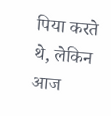पिया करते थे, लेकिन आज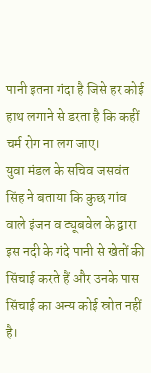पानी इतना गंदा है जिसे हर कोई हाथ लगाने से डरता है कि कहीं चर्म रोग ना लग जाए।
युवा मंडल के सचिव जसवंत सिंह ने बताया कि कुछ गांव वाले इंजन व ट्यूबवेल के द्वारा इस नदी के गंदे पानी से खेतों की सिंचाई करते हैं और उनके पास सिंचाई का अन्य कोई स्रोत नहीं है।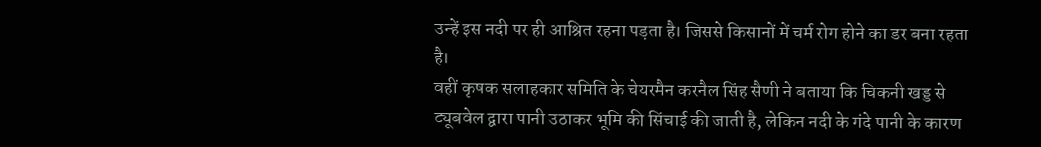उन्हें इस नदी पर ही आश्रित रहना पड़ता है। जिससे किसानों में चर्म रोग होने का डर बना रहता है।
वहीं कृषक सलाहकार समिति के चेयरमैन करनैल सिंह सैणी ने बताया कि चिकनी खड्ड से ट्यूबवेल द्वारा पानी उठाकर भूमि की सिंचाई की जाती है, लेकिन नदी के गंदे पानी के कारण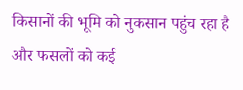किसानों की भूमि को नुकसान पहुंच रहा है और फसलों को कई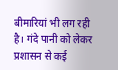बीमारियां भी लग रही है। गंदे पानी को लेकर प्रशासन से कई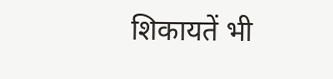शिकायतें भी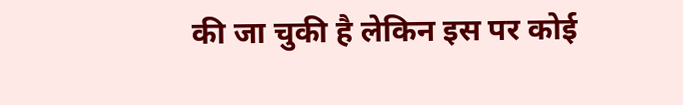की जा चुकी है लेकिन इस पर कोई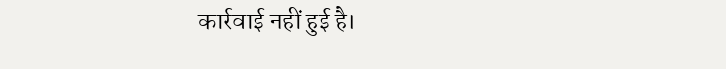कार्रवाई नहीं हुई है।